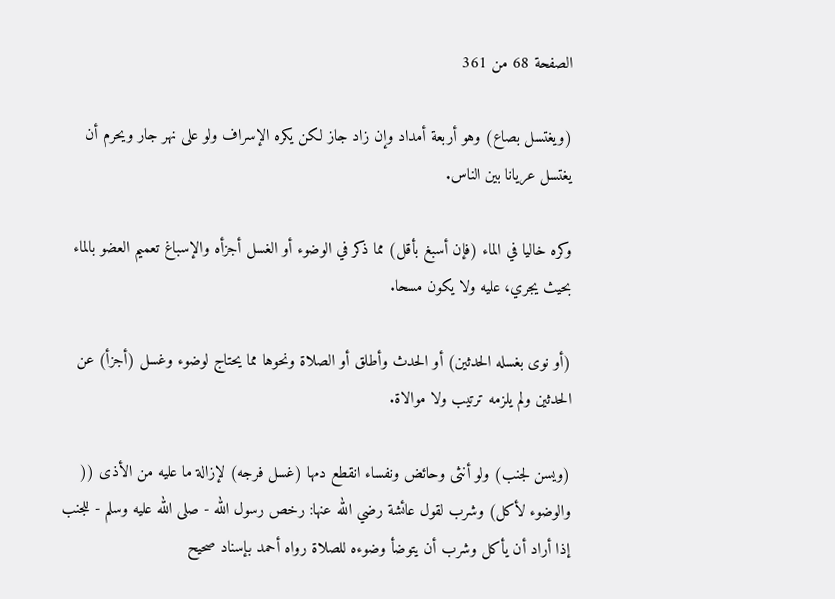الصفحة 68 من 361

(ويغتسل بصاع) وهو أربعة أمداد وإن زاد جاز لكن يكره الإسراف ولو على نهر جار ويحرم أن يغتسل عريانا بين الناس.

وكره خاليا في الماء (فإن أسبغ بأقل) مما ذكر في الوضوء أو الغسل أجزأه والإسباغ تعميم العضو بالماء بحيث يجري، عليه ولا يكون مسحا.

(أو نوى بغسله الحدثين) أو الحدث وأطلق أو الصلاة ونحوها مما يحتاج لوضوء وغسل (أجزأ) عن الحدثين ولم يلزمه ترتيب ولا موالاة.

(ويسن لجنب) ولو أنثى وحائض ونفساء انقطع دمها (غسل فرجه) لإزالة ما عليه من الأذى (( والوضوء لأكل) وشرب لقول عائشة رضي الله عنها: رخص رسول الله - صلى الله عليه وسلم - للجنب إذا أراد أن يأكل وشرب أن يتوضأ وضوءه للصلاة رواه أحمد بإسناد صحيح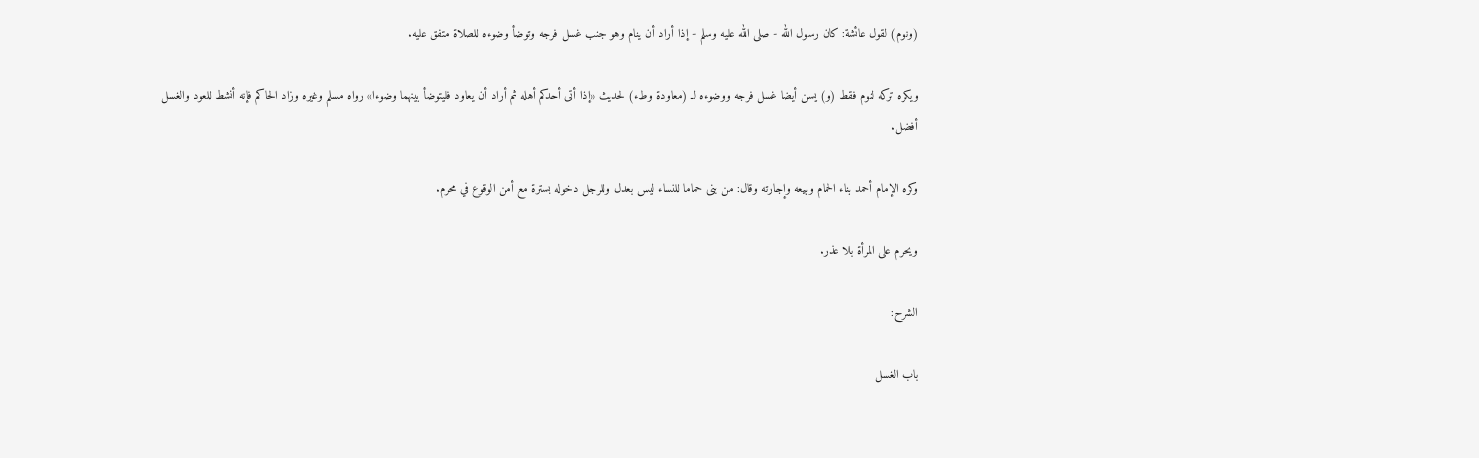(ونوم) لقول عائشة: كان رسول الله - صلى الله عليه وسلم - إذا أراد أن ينام وهو جنب غسل فرجه وتوضأ وضوءه للصلاة متفق عليه.

ويكره تركه لنوم فقط (و) يسن أيضا غسل فرجه ووضوءه لـ (معاودة وطء) لحديث «إذا أتى أحدكم أهله ثم أراد أن يعاود فليتوضأ بينهما وضوءا» رواه مسلم وغيره وزاد الحاكم فإنه أنشط للعود والغسل أفضل.

وكره الإمام أحمد بناء الحمام وبيعه وإجارته وقال: من بنى حماما للنساء ليس بعدل وللرجل دخوله بسترة مع أمن الوقوع في محرم.

ويحرم على المرأة بلا عذر.

الشرح:

باب الغسل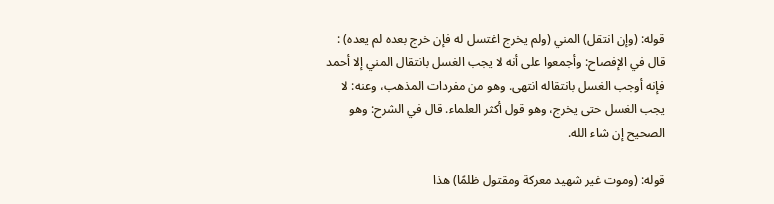قوله: (وإن انتقل) المني (ولم يخرج اغتسل له فإن خرج بعده لم يعده) : قال في الإفصاح: وأجمعوا على أنه لا يجب الغسل بانتقال المني إلا أحمد فإنه أوجب الغسل بانتقاله انتهى. وهو من مفردات المذهب، وعنه: لا يجب الغسل حتى يخرج، وهو قول أكثر العلماء. قال في الشرح: وهو الصحيح إن شاء الله.

قوله: (وموت غير شهيد معركة ومقتول ظلمًا) هذا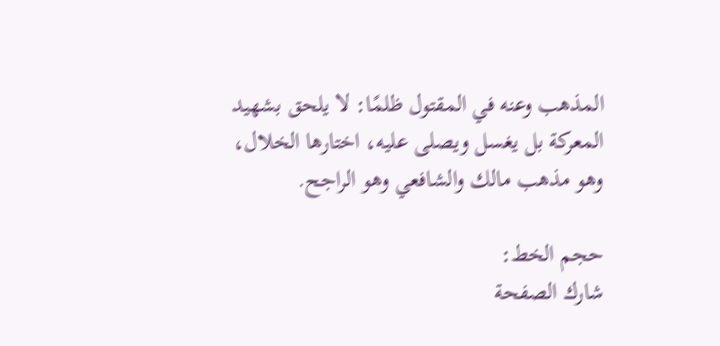المذهب وعنه في المقتول ظلمًا: لا يلحق بشهيد المعركة بل يغسل ويصلى عليه، اختارها الخلال، وهو مذهب مالك والشافعي وهو الراجح.

حجم الخط:
شارك الصفحة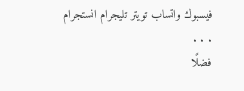فيسبوك واتساب تويتر تليجرام انستجرام
. . .
فضلًا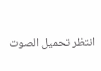انتظر تحميل الصوت